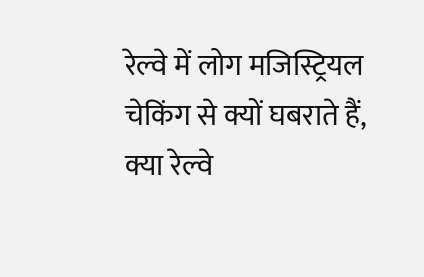रेल्वे में लोग मजिस्ट्रियल चेकिंग से क्यों घबराते हैं, क्या रेल्वे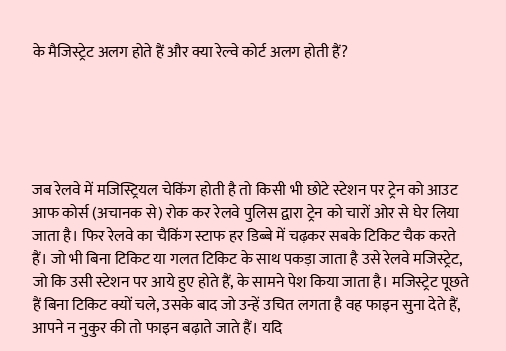के मैजिस्ट्रेट अलग होते हैं और क्या रेल्वे कोर्ट अलग होती हैं?





जब रेलवे में मजिस्ट्रियल चेकिंग होती है तो किसी भी छोटे स्टेशन पर ट्रेन को आउट आफ कोर्स (अचानक से) रोक कर रेलवे पुलिस द्वारा ट्रेन को चारों ओर से घेर लिया जाता है। फिर रेलवे का चैकिंग स्टाफ हर डिब्बे में चढ़कर सबके टिकिट चैक करते हैं। जो भी बिना टिकिट या गलत टिकिट के साथ पकड़ा जाता है उसे रेलवे मजिस्ट्रेट, जो कि उसी स्टेशन पर आये हुए होते हैं, के सामने पेश किया जाता है। मजिस्ट्रेट पूछते हैं बिना टिकिट क्यों चले, उसके बाद जो उन्हें उचित लगता है वह फाइन सुना देते हैं, आपने न नुकुर की तो फाइन बढ़ाते जाते हैं। यदि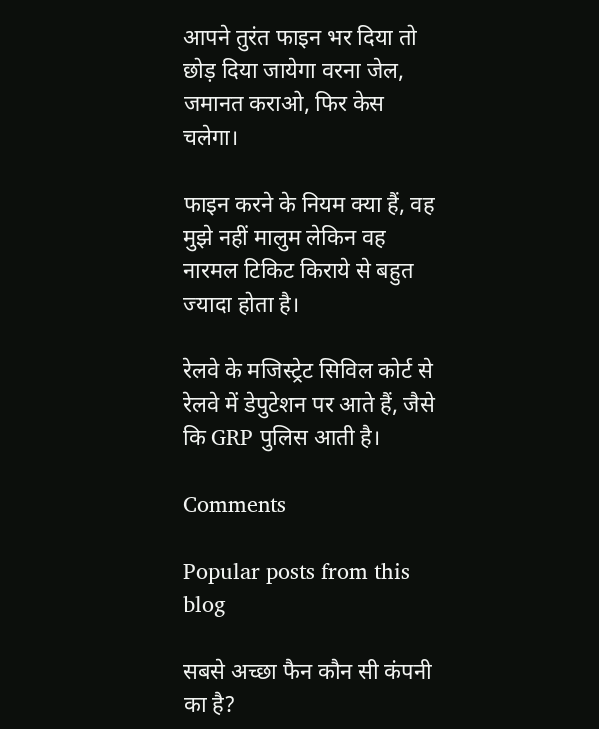आपने तुरंत फाइन भर दिया तो छोड़ दिया जायेगा वरना जेल, जमानत कराओ, फिर केस चलेगा।

फाइन करने के नियम क्या हैं, वह मुझे नहीं मालुम लेकिन वह नारमल टिकिट किराये से बहुत ज्यादा होता है।

रेलवे के मजिस्ट्रेट सिविल कोर्ट से रेलवे में डेपुटेशन पर आते हैं, जैसे कि GRP पुलिस आती है।

Comments

Popular posts from this blog

सबसे अच्छा फैन कौन सी कंपनी का है?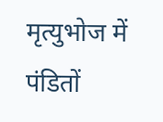मृत्युभोज में पंडितों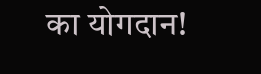का योगदान!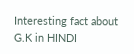Interesting fact about G.K in HINDI